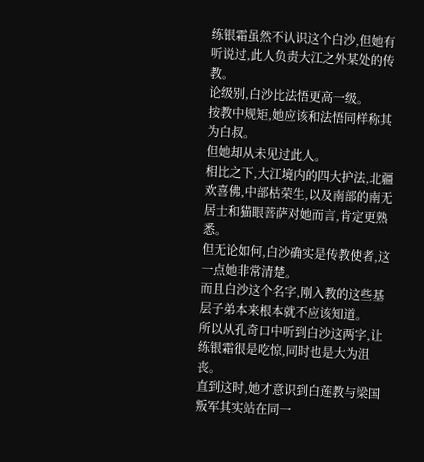练银霜虽然不认识这个白沙,但她有听说过,此人负责大江之外某处的传教。
论级别,白沙比法悟更高一级。
按教中规矩,她应该和法悟同样称其为白叔。
但她却从未见过此人。
相比之下,大江境内的四大护法,北疆欢喜佛,中部枯荣生,以及南部的南无居士和猫眼菩萨对她而言,肯定更熟悉。
但无论如何,白沙确实是传教使者,这一点她非常清楚。
而且白沙这个名字,刚入教的这些基层子弟本来根本就不应该知道。
所以从孔奇口中听到白沙这两字,让练银霜很是吃惊,同时也是大为沮丧。
直到这时,她才意识到白莲教与梁国叛军其实站在同一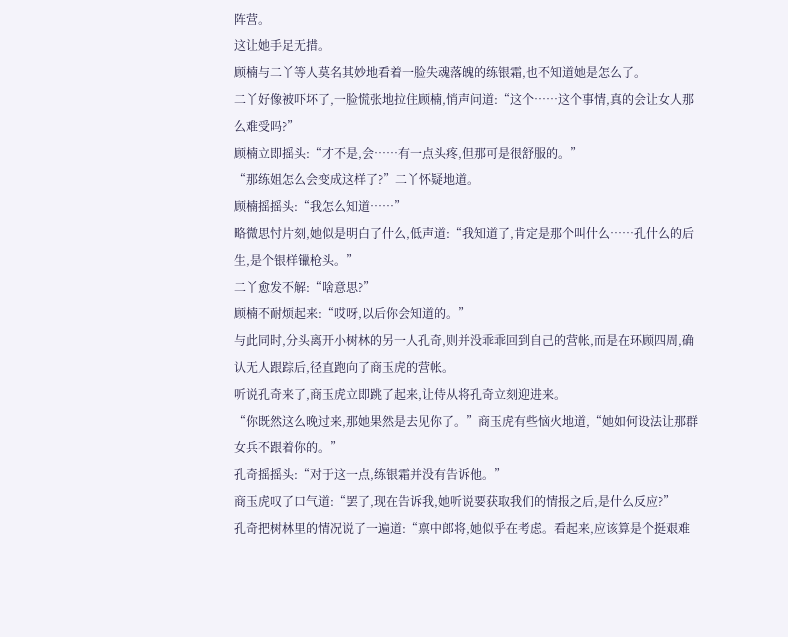阵营。
这让她手足无措。
顾楠与二丫等人莫名其妙地看着一脸失魂落魄的练银霜,也不知道她是怎么了。
二丫好像被吓坏了,一脸慌张地拉住顾楠,悄声问道:“这个……这个事情,真的会让女人那么难受吗?”
顾楠立即摇头:“才不是,会……有一点头疼,但那可是很舒服的。”
“那练姐怎么会变成这样了?”二丫怀疑地道。
顾楠摇摇头:“我怎么知道……”
略微思忖片刻,她似是明白了什么,低声道:“我知道了,肯定是那个叫什么……孔什么的后生,是个银样镴枪头。”
二丫愈发不解:“啥意思?”
顾楠不耐烦起来:“哎呀,以后你会知道的。”
与此同时,分头离开小树林的另一人孔奇,则并没乖乖回到自己的营帐,而是在环顾四周,确认无人跟踪后,径直跑向了商玉虎的营帐。
听说孔奇来了,商玉虎立即跳了起来,让侍从将孔奇立刻迎进来。
“你既然这么晚过来,那她果然是去见你了。”商玉虎有些恼火地道,“她如何设法让那群女兵不跟着你的。”
孔奇摇摇头:“对于这一点,练银霜并没有告诉他。”
商玉虎叹了口气道:“罢了,现在告诉我,她听说要获取我们的情报之后,是什么反应?”
孔奇把树林里的情况说了一遍道:“禀中郎将,她似乎在考虑。看起来,应该算是个挺艰难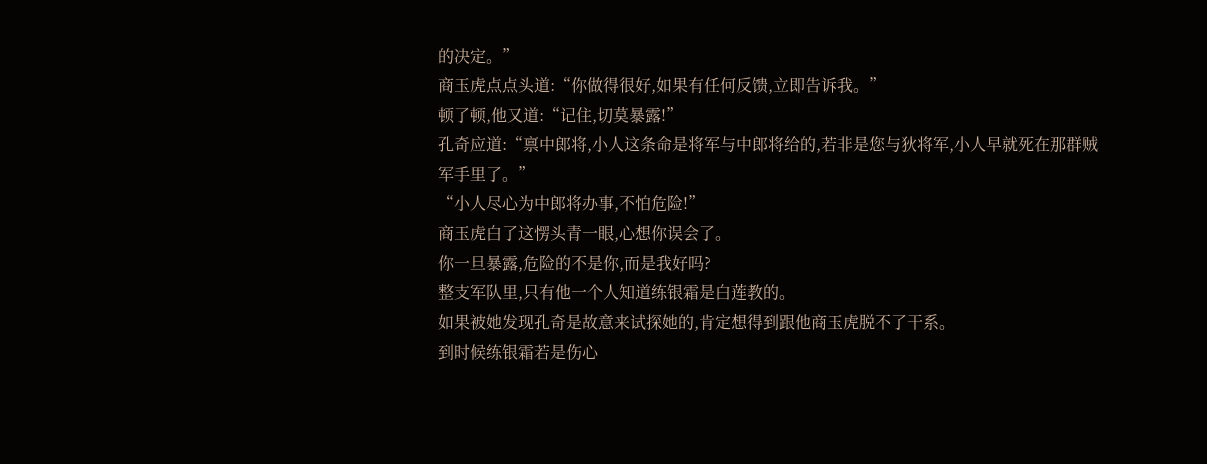的决定。”
商玉虎点点头道:“你做得很好,如果有任何反馈,立即告诉我。”
顿了顿,他又道:“记住,切莫暴露!”
孔奇应道:“禀中郎将,小人这条命是将军与中郎将给的,若非是您与狄将军,小人早就死在那群贼军手里了。”
“小人尽心为中郎将办事,不怕危险!”
商玉虎白了这愣头青一眼,心想你误会了。
你一旦暴露,危险的不是你,而是我好吗?
整支军队里,只有他一个人知道练银霜是白莲教的。
如果被她发现孔奇是故意来试探她的,肯定想得到跟他商玉虎脱不了干系。
到时候练银霜若是伤心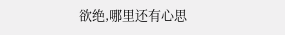欲绝,哪里还有心思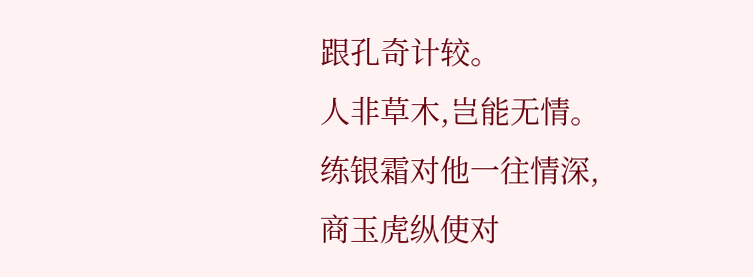跟孔奇计较。
人非草木,岂能无情。
练银霜对他一往情深,商玉虎纵使对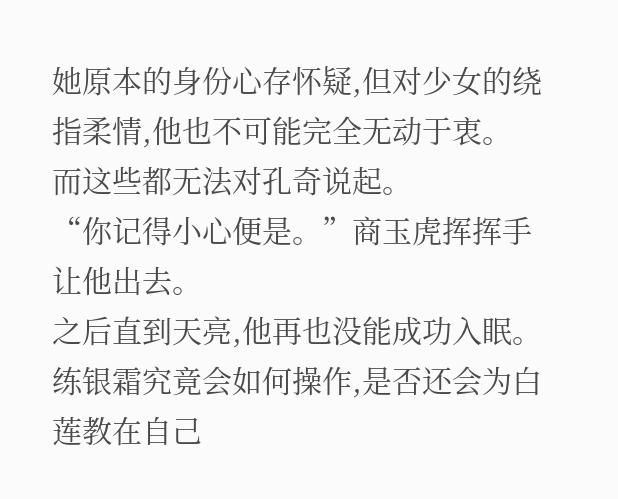她原本的身份心存怀疑,但对少女的绕指柔情,他也不可能完全无动于衷。
而这些都无法对孔奇说起。
“你记得小心便是。”商玉虎挥挥手让他出去。
之后直到天亮,他再也没能成功入眠。
练银霜究竟会如何操作,是否还会为白莲教在自己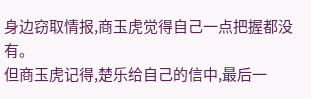身边窃取情报,商玉虎觉得自己一点把握都没有。
但商玉虎记得,楚乐给自己的信中,最后一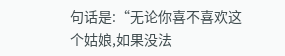句话是:“无论你喜不喜欢这个姑娘,如果没法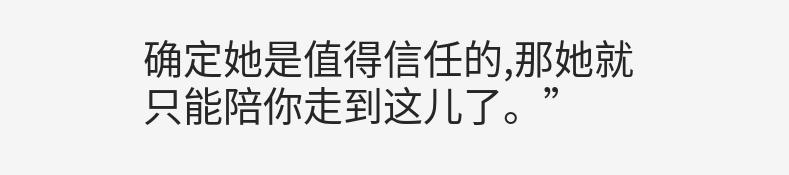确定她是值得信任的,那她就只能陪你走到这儿了。”